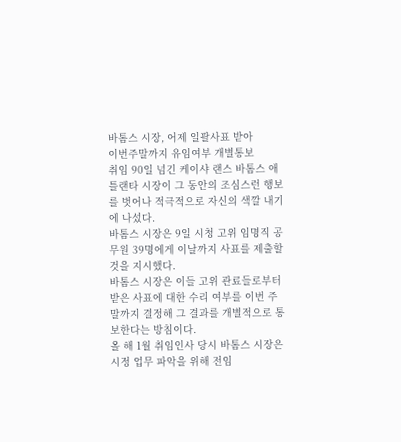바톰스 시장, 어제 일괄사표 받아
이번주말까지 유임여부 개별통보
취임 90일 넘긴 케이샤 랜스 바톰스 애틀랜타 시장이 그 동안의 조심스런 행보를 벗어나 적극적으로 자신의 색깔 내기에 나섰다.
바톰스 시장은 9일 시청 고위 임명직 공무원 39명에게 이날까지 사표를 제출할 것을 지시했다.
바톰스 시장은 이들 고위 관료들로부터 받은 사표에 대한 수리 여부를 이번 주말까지 결정해 그 결과를 개별적으로 통보한다는 방침이다.
올 해 1월 취임인사 당시 바톰스 시장은 시정 업무 파악을 위해 전임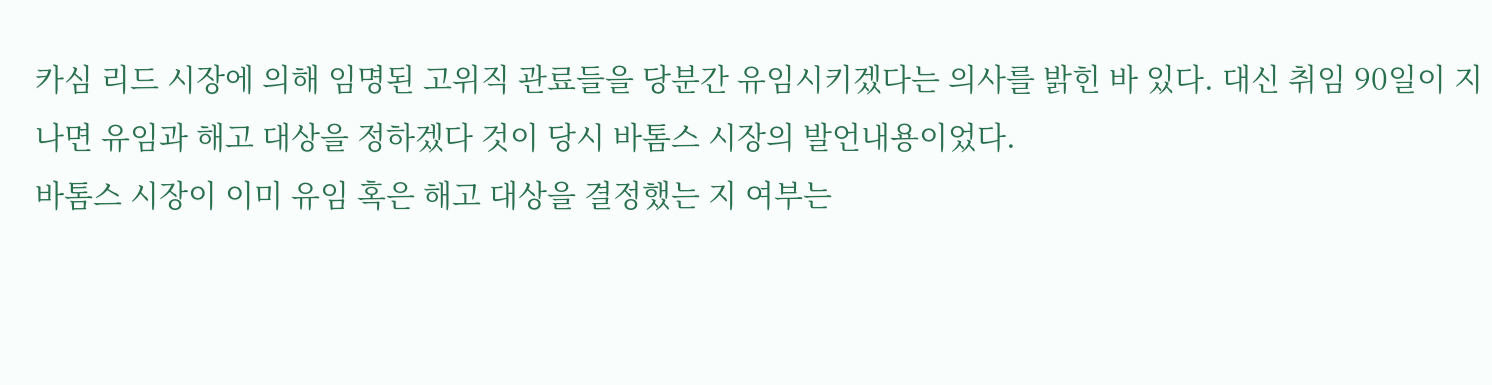카심 리드 시장에 의해 임명된 고위직 관료들을 당분간 유임시키겠다는 의사를 밝힌 바 있다. 대신 취임 90일이 지나면 유임과 해고 대상을 정하겠다 것이 당시 바톰스 시장의 발언내용이었다.
바톰스 시장이 이미 유임 혹은 해고 대상을 결정했는 지 여부는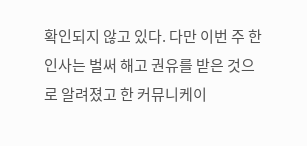확인되지 않고 있다. 다만 이번 주 한 인사는 벌써 해고 권유를 받은 것으로 알려졌고 한 커뮤니케이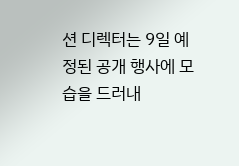션 디렉터는 9일 예정된 공개 행사에 모습을 드러내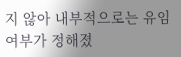지 않아 내부적으로는 유임여부가 정해졌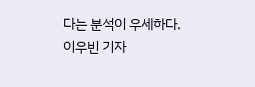다는 분석이 우세하다. 이우빈 기자